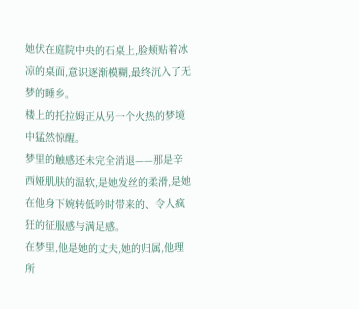她伏在庭院中央的石桌上,脸颊贴着冰凉的桌面,意识逐渐模糊,最终沉入了无梦的睡乡。
楼上的托拉姆正从另一个火热的梦境中猛然惊醒。
梦里的触感还未完全消退——那是辛西娅肌肤的温软,是她发丝的柔滑,是她在他身下婉转低吟时带来的、令人疯狂的征服感与满足感。
在梦里,他是她的丈夫,她的归属,他理所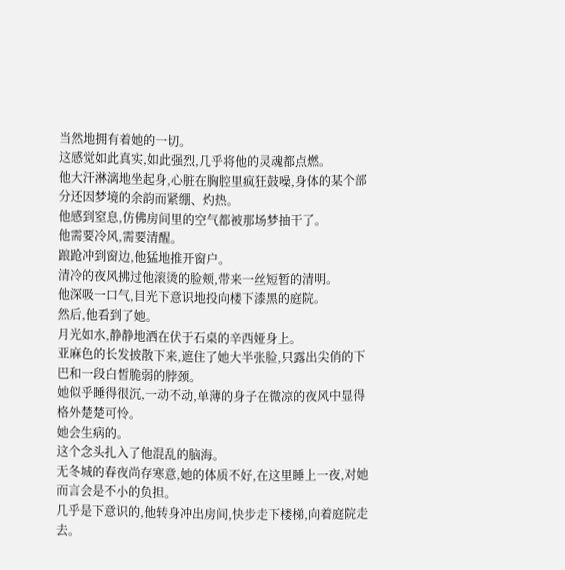当然地拥有着她的一切。
这感觉如此真实,如此强烈,几乎将他的灵魂都点燃。
他大汗淋漓地坐起身,心脏在胸腔里疯狂鼓噪,身体的某个部分还因梦境的余韵而紧绷、灼热。
他感到窒息,仿佛房间里的空气都被那场梦抽干了。
他需要冷风,需要清醒。
踉跄冲到窗边,他猛地推开窗户。
清冷的夜风拂过他滚烫的脸颊,带来一丝短暂的清明。
他深吸一口气,目光下意识地投向楼下漆黑的庭院。
然后,他看到了她。
月光如水,静静地洒在伏于石桌的辛西娅身上。
亚麻色的长发披散下来,遮住了她大半张脸,只露出尖俏的下巴和一段白皙脆弱的脖颈。
她似乎睡得很沉,一动不动,单薄的身子在微凉的夜风中显得格外楚楚可怜。
她会生病的。
这个念头扎入了他混乱的脑海。
无冬城的春夜尚存寒意,她的体质不好,在这里睡上一夜,对她而言会是不小的负担。
几乎是下意识的,他转身冲出房间,快步走下楼梯,向着庭院走去。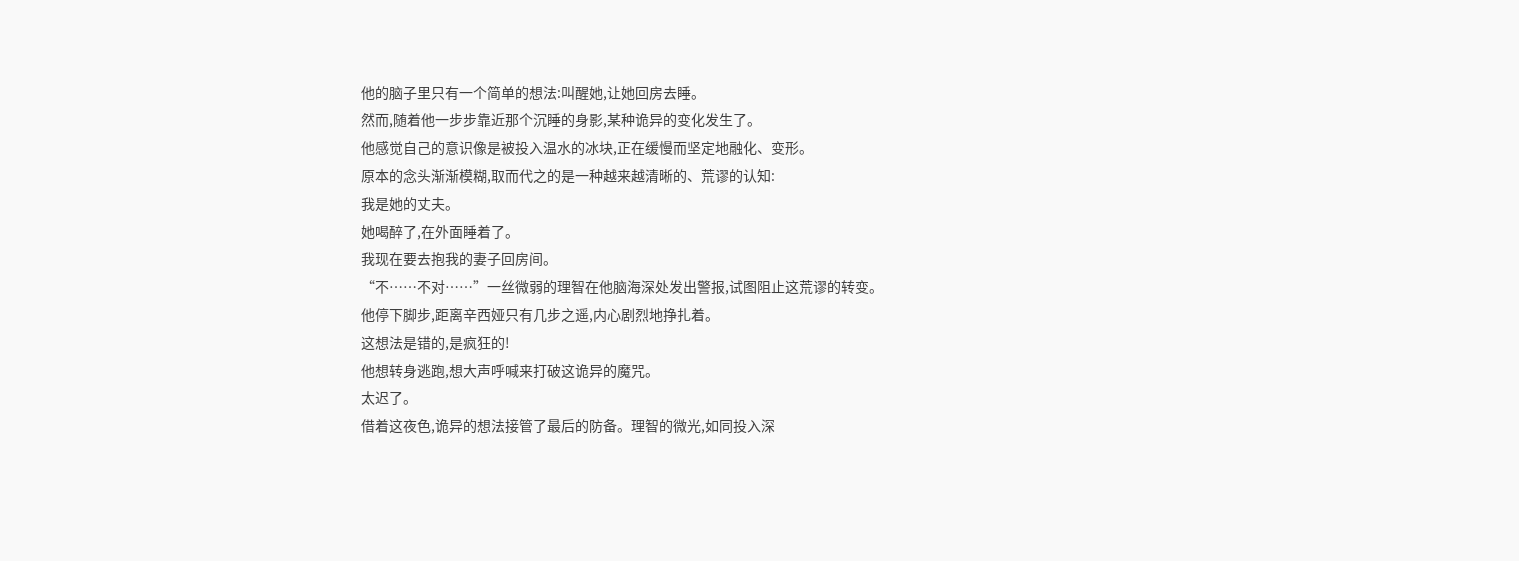他的脑子里只有一个简单的想法:叫醒她,让她回房去睡。
然而,随着他一步步靠近那个沉睡的身影,某种诡异的变化发生了。
他感觉自己的意识像是被投入温水的冰块,正在缓慢而坚定地融化、变形。
原本的念头渐渐模糊,取而代之的是一种越来越清晰的、荒谬的认知:
我是她的丈夫。
她喝醉了,在外面睡着了。
我现在要去抱我的妻子回房间。
“不……不对……”一丝微弱的理智在他脑海深处发出警报,试图阻止这荒谬的转变。
他停下脚步,距离辛西娅只有几步之遥,内心剧烈地挣扎着。
这想法是错的,是疯狂的!
他想转身逃跑,想大声呼喊来打破这诡异的魔咒。
太迟了。
借着这夜色,诡异的想法接管了最后的防备。理智的微光,如同投入深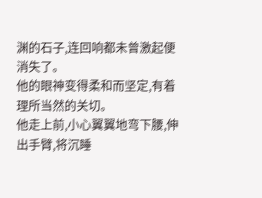渊的石子,连回响都未曾激起便消失了。
他的眼神变得柔和而坚定,有着理所当然的关切。
他走上前,小心翼翼地弯下腰,伸出手臂,将沉睡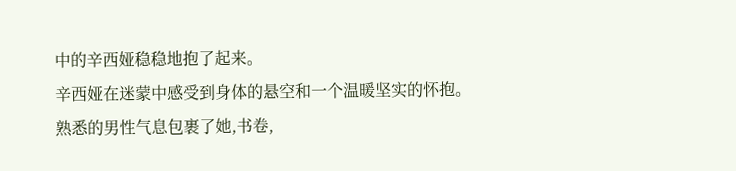中的辛西娅稳稳地抱了起来。
辛西娅在迷蒙中感受到身体的悬空和一个温暖坚实的怀抱。
熟悉的男性气息包裹了她,书卷,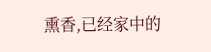熏香,已经家中的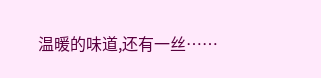温暖的味道,还有一丝……